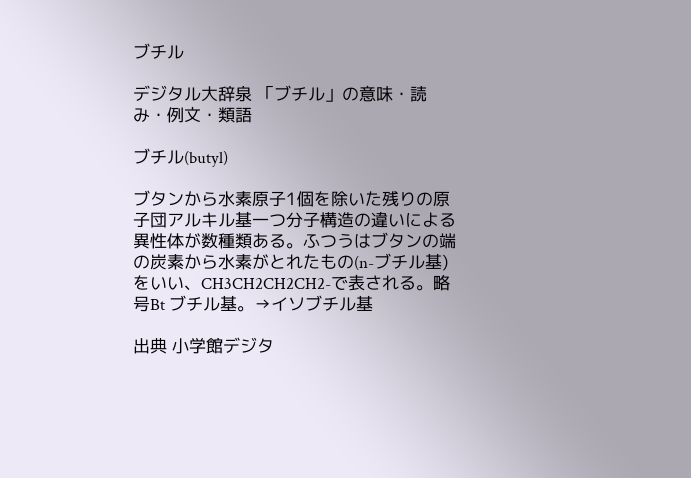ブチル

デジタル大辞泉 「ブチル」の意味・読み・例文・類語

ブチル(butyl)

ブタンから水素原子1個を除いた残りの原子団アルキル基一つ分子構造の違いによる異性体が数種類ある。ふつうはブタンの端の炭素から水素がとれたもの(n-ブチル基)をいい、CH3CH2CH2CH2-で表される。略号Bt ブチル基。→イソブチル基

出典 小学館デジタ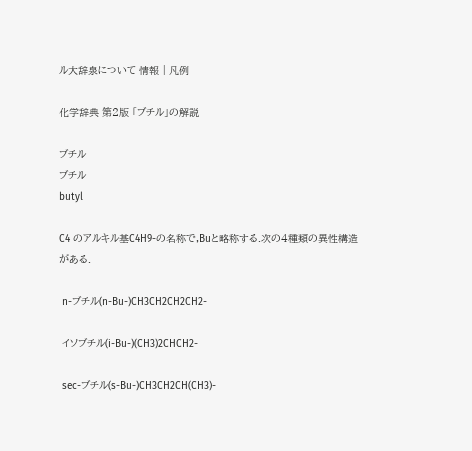ル大辞泉について 情報 | 凡例

化学辞典 第2版 「ブチル」の解説

ブチル
ブチル
butyl

C4 のアルキル基C4H9-の名称で,Buと略称する.次の4種類の異性構造がある.

 n-ブチル(n-Bu-)CH3CH2CH2CH2-

 イソブチル(i-Bu-)(CH3)2CHCH2-

 sec-ブチル(s-Bu-)CH3CH2CH(CH3)-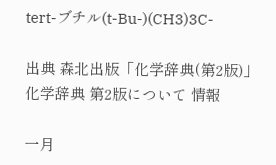tert-ブチル(t-Bu-)(CH3)3C-

出典 森北出版「化学辞典(第2版)」化学辞典 第2版について 情報

一月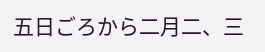五日ごろから二月二、三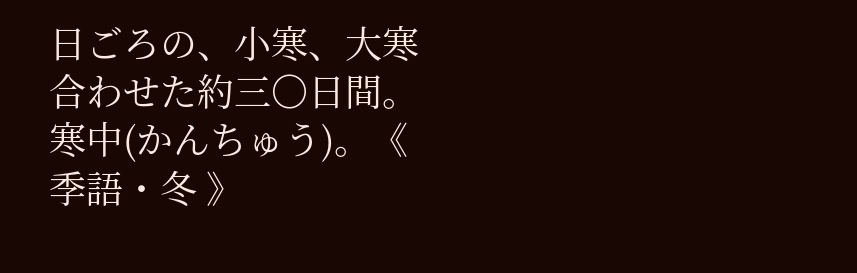日ごろの、小寒、大寒合わせた約三〇日間。寒中(かんちゅう)。《 季語・冬 》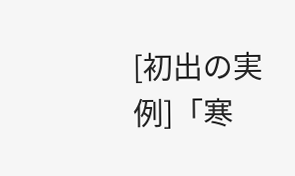[初出の実例]「寒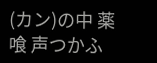(カン)の中 薬喰 声つかふ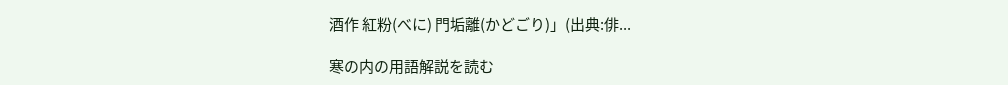酒作 紅粉(べに) 門垢離(かどごり)」(出典:俳...

寒の内の用語解説を読む